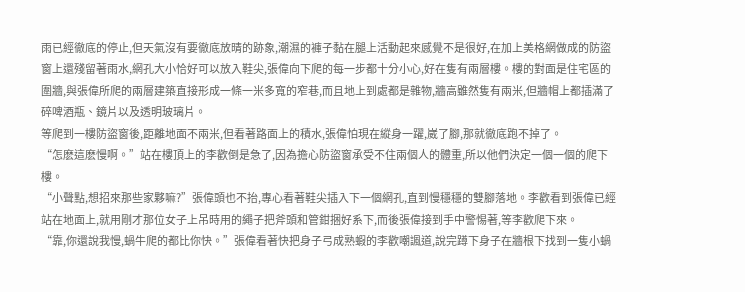雨已經徹底的停止,但天氣沒有要徹底放晴的跡象,潮濕的褲子黏在腿上活動起來感覺不是很好,在加上美格網做成的防盜窗上還殘留著雨水,網孔大小恰好可以放入鞋尖,張偉向下爬的每一步都十分小心,好在隻有兩層樓。樓的對面是住宅區的圍牆,與張偉所爬的兩層建築直接形成一條一米多寬的窄巷,而且地上到處都是雜物,牆高雖然隻有兩米,但牆帽上都插滿了碎啤酒瓶、鏡片以及透明玻璃片。
等爬到一樓防盜窗後,距離地面不兩米,但看著路面上的積水,張偉怕現在縱身一躍,崴了腳,那就徹底跑不掉了。
“怎麽這麽慢啊。”站在樓頂上的李歡倒是急了,因為擔心防盜窗承受不住兩個人的體重,所以他們決定一個一個的爬下樓。
“小聲點,想招來那些家夥嘛?”張偉頭也不抬,專心看著鞋尖插入下一個網孔,直到慢穩穩的雙腳落地。李歡看到張偉已經站在地面上,就用剛才那位女子上吊時用的繩子把斧頭和管鉗捆好系下,而後張偉接到手中警惕著,等李歡爬下來。
“靠,你還說我慢,蝸牛爬的都比你快。”張偉看著快把身子弓成熟蝦的李歡嘲諷道,說完蹲下身子在牆根下找到一隻小蝸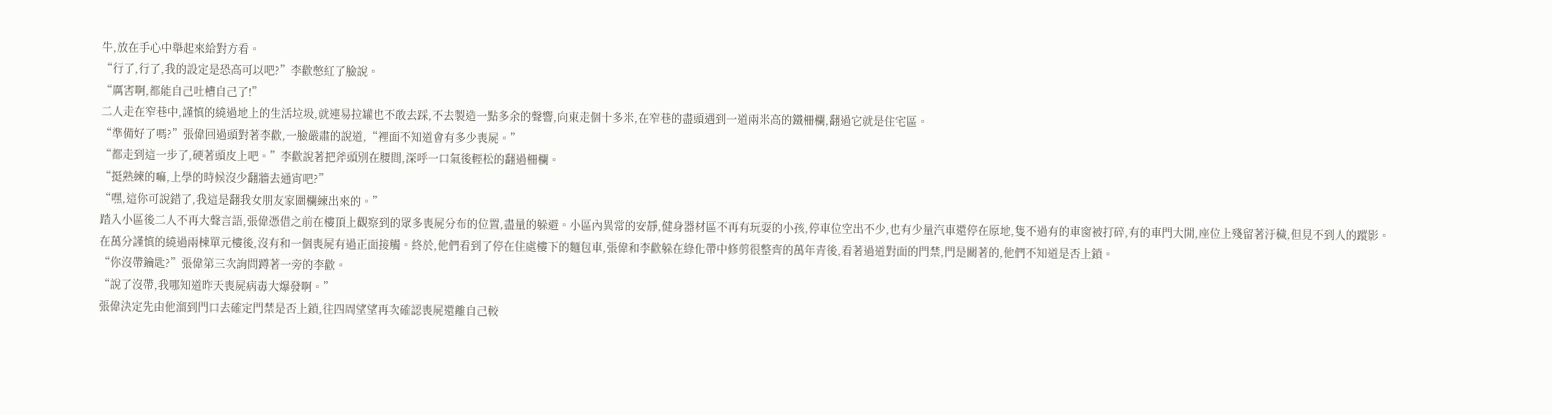牛,放在手心中舉起來給對方看。
“行了,行了,我的設定是恐高可以吧?”李歡憋紅了臉說。
“厲害啊,都能自己吐槽自己了!”
二人走在窄巷中,謹慎的繞過地上的生活垃圾,就連易拉罐也不敢去踩,不去製造一點多余的聲響,向東走個十多米,在窄巷的盡頭遇到一道兩米高的鐵柵欄,翻過它就是住宅區。
“準備好了嗎?”張偉回過頭對著李歡,一臉嚴肅的說道,“裡面不知道會有多少喪屍。”
“都走到這一步了,硬著頭皮上吧。”李歡說著把斧頭別在腰間,深呼一口氣後輕松的翻過柵欄。
“挺熟練的嘛,上學的時候沒少翻牆去通宵吧?”
“嘿,這你可說錯了,我這是翻我女朋友家圍欄練出來的。”
踏入小區後二人不再大聲言語,張偉憑借之前在樓頂上觀察到的眾多喪屍分布的位置,盡量的躲避。小區內異常的安靜,健身器材區不再有玩耍的小孩,停車位空出不少,也有少量汽車還停在原地,隻不過有的車窗被打碎,有的車門大開,座位上殘留著汙穢,但見不到人的蹤影。
在萬分謹慎的繞過兩棟單元樓後,沒有和一個喪屍有過正面接觸。終於,他們看到了停在住處樓下的麵包車,張偉和李歡躲在綠化帶中修剪很整齊的萬年青後,看著過道對面的門禁,門是關著的,他們不知道是否上鎖。
“你沒帶鑰匙?”張偉第三次詢問蹲著一旁的李歡。
“說了沒帶,我哪知道昨天喪屍病毒大爆發啊。”
張偉決定先由他溜到門口去確定門禁是否上鎖,往四周望望再次確認喪屍還離自己較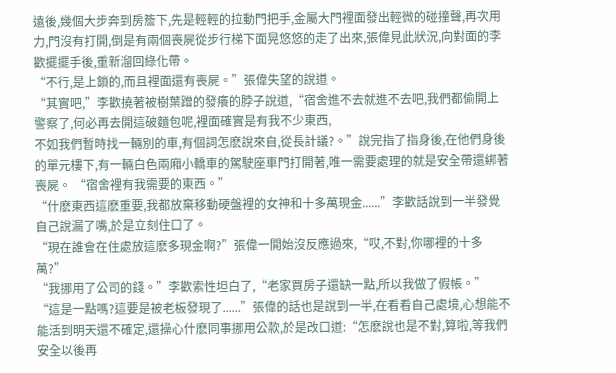遠後,幾個大步奔到房簷下,先是輕輕的拉動門把手,金屬大門裡面發出輕微的碰撞聲,再次用力,門沒有打開,倒是有兩個喪屍從步行梯下面晃悠悠的走了出來,張偉見此狀況,向對面的李歡擺擺手後,重新溜回綠化帶。
“不行,是上鎖的,而且裡面還有喪屍。”張偉失望的說道。
“其實吧,”李歡撓著被樹葉蹭的發癢的脖子說道,“宿舍進不去就進不去吧,我們都偷開上警察了,何必再去開這破麵包呢,裡面確實是有我不少東西,
不如我們暫時找一輛別的車,有個詞怎麽說來自,從長計議?。”說完指了指身後,在他們身後的單元樓下,有一輛白色兩廂小轎車的駕駛座車門打開著,唯一需要處理的就是安全帶還綁著喪屍。 “宿舍裡有我需要的東西。”
“什麽東西這麽重要,我都放棄移動硬盤裡的女神和十多萬現金......”李歡話說到一半發覺自己說漏了嘴,於是立刻住口了。
“現在誰會在住處放這麽多現金啊?”張偉一開始沒反應過來,“哎,不對,你哪裡的十多萬?”
“我挪用了公司的錢。”李歡索性坦白了,“老家買房子還缺一點,所以我做了假帳。”
“這是一點嗎?這要是被老板發現了......”張偉的話也是說到一半,在看看自己處境,心想能不能活到明天還不確定,還操心什麽同事挪用公款,於是改口道:“怎麽說也是不對,算啦,等我們安全以後再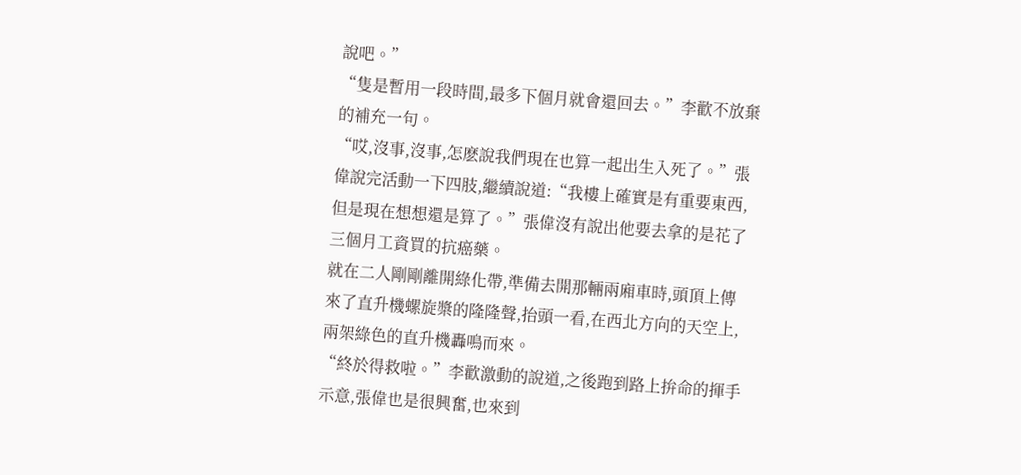說吧。”
“隻是暫用一段時間,最多下個月就會還回去。”李歡不放棄的補充一句。
“哎,沒事,沒事,怎麽說我們現在也算一起出生入死了。”張偉說完活動一下四肢,繼續說道:“我樓上確實是有重要東西,但是現在想想還是算了。”張偉沒有說出他要去拿的是花了三個月工資買的抗癌藥。
就在二人剛剛離開綠化帶,準備去開那輛兩廂車時,頭頂上傳來了直升機螺旋槳的隆隆聲,抬頭一看,在西北方向的天空上,兩架綠色的直升機轟鳴而來。
“終於得救啦。”李歡激動的說道,之後跑到路上拚命的揮手示意,張偉也是很興奮,也來到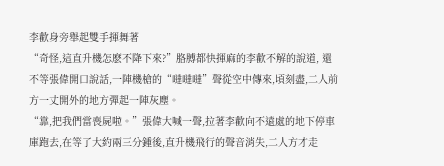李歡身旁舉起雙手揮舞著
“奇怪,這直升機怎麽不降下來?”胳膊都快揮麻的李歡不解的說道, 還不等張偉開口說話,一陣機槍的“噠噠噠”聲從空中傳來,頃刻盡,二人前方一丈開外的地方彈起一陣灰塵。
“靠,把我們當喪屍啦。”張偉大喊一聲,拉著李歡向不遠處的地下停車庫跑去,在等了大約兩三分鍾後,直升機飛行的聲音消失,二人方才走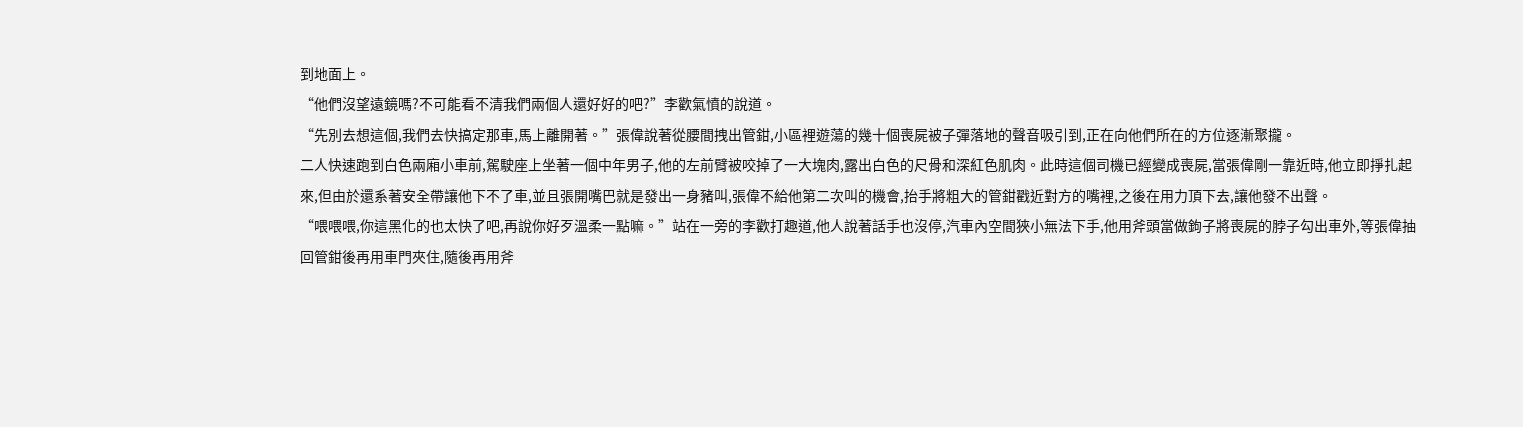到地面上。
“他們沒望遠鏡嗎?不可能看不清我們兩個人還好好的吧?”李歡氣憤的說道。
“先別去想這個,我們去快搞定那車,馬上離開著。”張偉說著從腰間拽出管鉗,小區裡遊蕩的幾十個喪屍被子彈落地的聲音吸引到,正在向他們所在的方位逐漸聚攏。
二人快速跑到白色兩廂小車前,駕駛座上坐著一個中年男子,他的左前臂被咬掉了一大塊肉,露出白色的尺骨和深紅色肌肉。此時這個司機已經變成喪屍,當張偉剛一靠近時,他立即掙扎起來,但由於還系著安全帶讓他下不了車,並且張開嘴巴就是發出一身豬叫,張偉不給他第二次叫的機會,抬手將粗大的管鉗戳近對方的嘴裡,之後在用力頂下去,讓他發不出聲。
“喂喂喂,你這黑化的也太快了吧,再說你好歹溫柔一點嘛。”站在一旁的李歡打趣道,他人說著話手也沒停,汽車內空間狹小無法下手,他用斧頭當做鉤子將喪屍的脖子勾出車外,等張偉抽回管鉗後再用車門夾住,隨後再用斧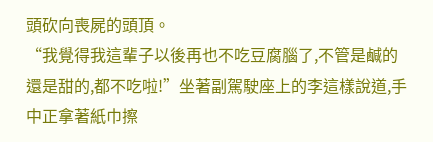頭砍向喪屍的頭頂。
“我覺得我這輩子以後再也不吃豆腐腦了,不管是鹹的還是甜的,都不吃啦!”坐著副駕駛座上的李這樣說道,手中正拿著紙巾擦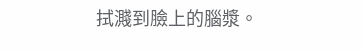拭濺到臉上的腦漿。